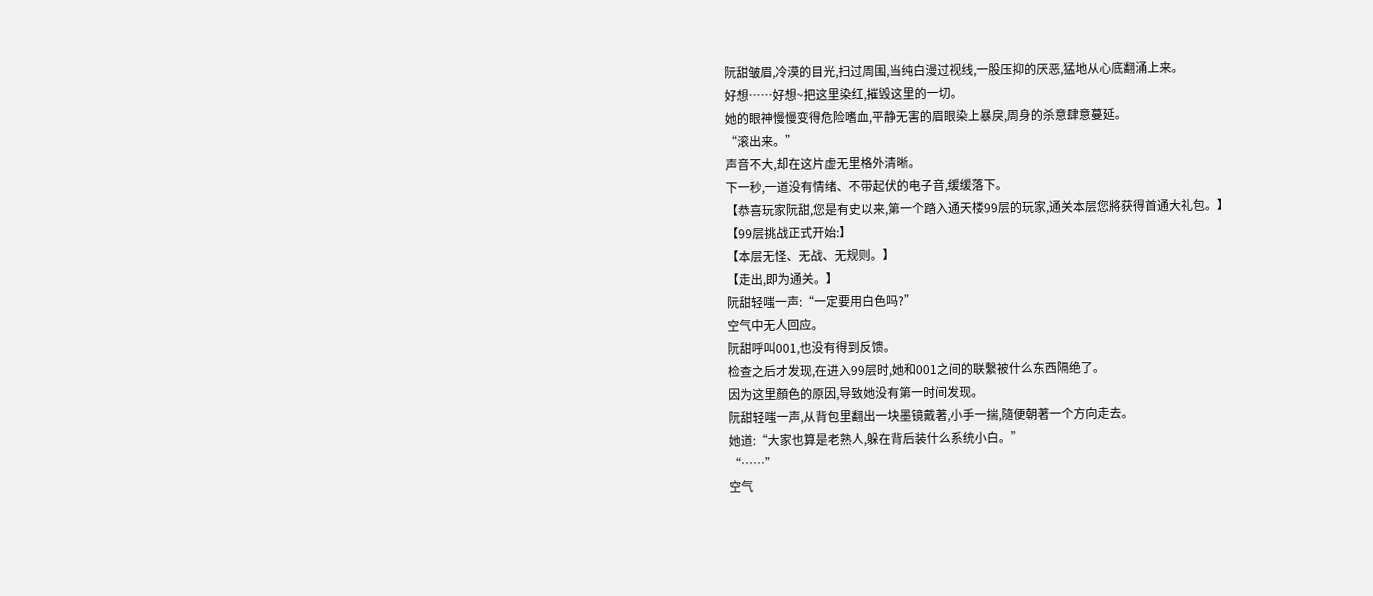阮甜皱眉,冷漠的目光,扫过周围,当纯白漫过视线,一股压抑的厌恶,猛地从心底翻涌上来。
好想……好想~把这里染红,摧毁这里的一切。
她的眼神慢慢变得危险嗜血,平静无害的眉眼染上暴戾,周身的杀意肆意蔓延。
“滚出来。”
声音不大,却在这片虚无里格外清晰。
下一秒,一道没有情绪、不带起伏的电子音,缓缓落下。
【恭喜玩家阮甜,您是有史以来,第一个踏入通天楼99层的玩家,通关本层您將获得首通大礼包。】
【99层挑战正式开始:】
【本层无怪、无战、无规则。】
【走出,即为通关。】
阮甜轻嗤一声:“一定要用白色吗?”
空气中无人回应。
阮甜呼叫001,也没有得到反馈。
检查之后才发现,在进入99层时,她和001之间的联繫被什么东西隔绝了。
因为这里顏色的原因,导致她没有第一时间发现。
阮甜轻嗤一声,从背包里翻出一块墨镜戴著,小手一揣,隨便朝著一个方向走去。
她道:“大家也算是老熟人,躲在背后装什么系统小白。”
“……”
空气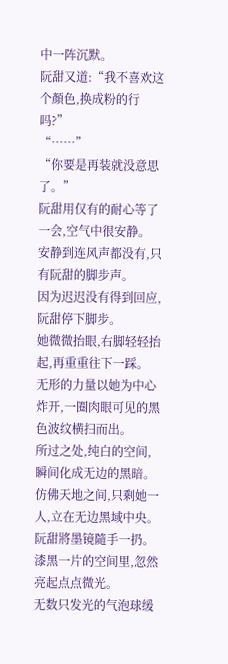中一阵沉默。
阮甜又道:“我不喜欢这个顏色,换成粉的行吗?”
“……”
“你要是再装就没意思了。”
阮甜用仅有的耐心等了一会,空气中很安静。
安静到连风声都没有,只有阮甜的脚步声。
因为迟迟没有得到回应,阮甜停下脚步。
她微微抬眼,右脚轻轻抬起,再重重往下一踩。
无形的力量以她为中心炸开,一圈肉眼可见的黑色波纹横扫而出。
所过之处,纯白的空间,瞬间化成无边的黑暗。
仿佛天地之间,只剩她一人,立在无边黑域中央。
阮甜將墨镜隨手一扔。
漆黑一片的空间里,忽然亮起点点微光。
无数只发光的气泡球缓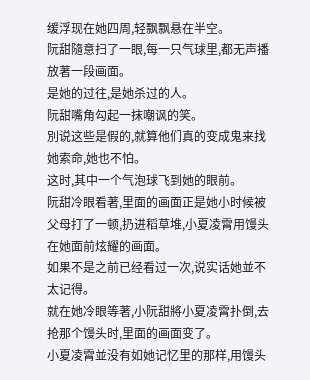缓浮现在她四周,轻飘飘悬在半空。
阮甜隨意扫了一眼,每一只气球里,都无声播放著一段画面。
是她的过往,是她杀过的人。
阮甜嘴角勾起一抹嘲讽的笑。
別说这些是假的,就算他们真的变成鬼来找她索命,她也不怕。
这时,其中一个气泡球飞到她的眼前。
阮甜冷眼看著,里面的画面正是她小时候被父母打了一顿,扔进稻草堆,小夏凌霄用馒头在她面前炫耀的画面。
如果不是之前已经看过一次,说实话她並不太记得。
就在她冷眼等著,小阮甜將小夏凌霄扑倒,去抢那个馒头时,里面的画面变了。
小夏凌霄並没有如她记忆里的那样,用馒头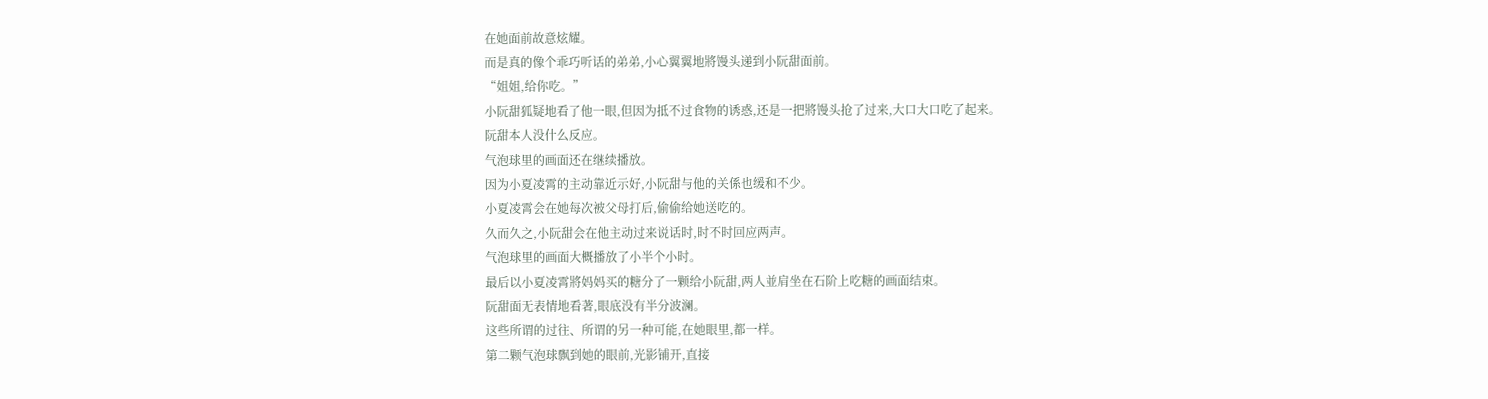在她面前故意炫耀。
而是真的像个乖巧听话的弟弟,小心翼翼地將馒头递到小阮甜面前。
“姐姐,给你吃。”
小阮甜狐疑地看了他一眼,但因为抵不过食物的诱惑,还是一把將馒头抢了过来,大口大口吃了起来。
阮甜本人没什么反应。
气泡球里的画面还在继续播放。
因为小夏凌霄的主动靠近示好,小阮甜与他的关係也缓和不少。
小夏凌霄会在她每次被父母打后,偷偷给她送吃的。
久而久之,小阮甜会在他主动过来说话时,时不时回应两声。
气泡球里的画面大概播放了小半个小时。
最后以小夏凌霄將妈妈买的糖分了一颗给小阮甜,两人並肩坐在石阶上吃糖的画面结束。
阮甜面无表情地看著,眼底没有半分波澜。
这些所谓的过往、所谓的另一种可能,在她眼里,都一样。
第二颗气泡球飘到她的眼前,光影铺开,直接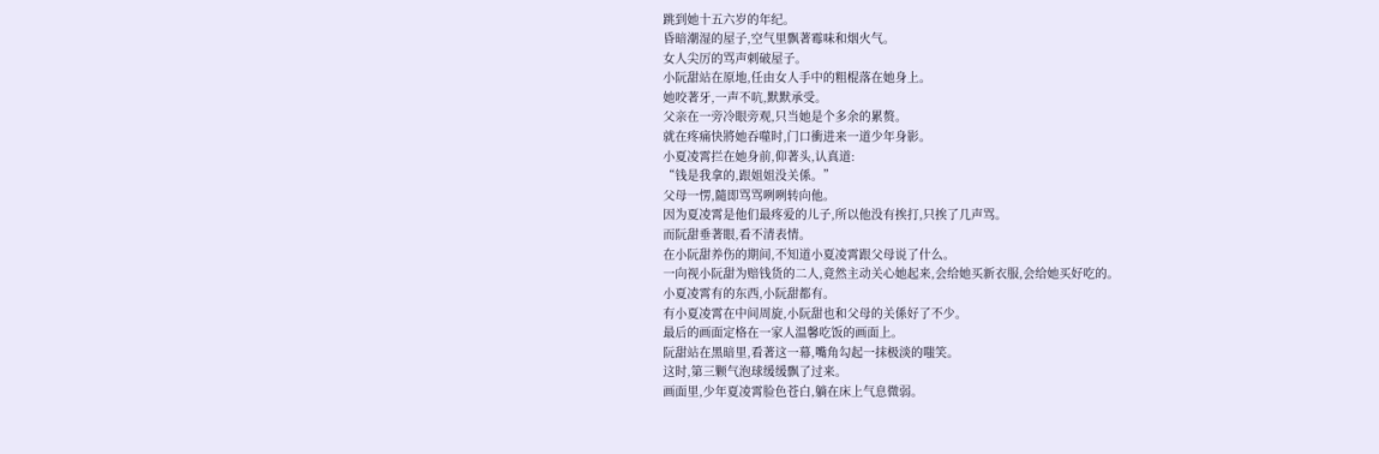跳到她十五六岁的年纪。
昏暗潮湿的屋子,空气里飘著霉味和烟火气。
女人尖厉的骂声刺破屋子。
小阮甜站在原地,任由女人手中的粗棍落在她身上。
她咬著牙,一声不吭,默默承受。
父亲在一旁冷眼旁观,只当她是个多余的累赘。
就在疼痛快將她吞噬时,门口衝进来一道少年身影。
小夏凌霄拦在她身前,仰著头,认真道:
“钱是我拿的,跟姐姐没关係。”
父母一愣,隨即骂骂咧咧转向他。
因为夏凌霄是他们最疼爱的儿子,所以他没有挨打,只挨了几声骂。
而阮甜垂著眼,看不清表情。
在小阮甜养伤的期间,不知道小夏凌霄跟父母说了什么。
一向视小阮甜为赔钱货的二人,竟然主动关心她起来,会给她买新衣服,会给她买好吃的。
小夏凌霄有的东西,小阮甜都有。
有小夏凌霄在中间周旋,小阮甜也和父母的关係好了不少。
最后的画面定格在一家人温馨吃饭的画面上。
阮甜站在黑暗里,看著这一幕,嘴角勾起一抹极淡的嗤笑。
这时,第三颗气泡球缓缓飘了过来。
画面里,少年夏凌霄脸色苍白,躺在床上气息微弱。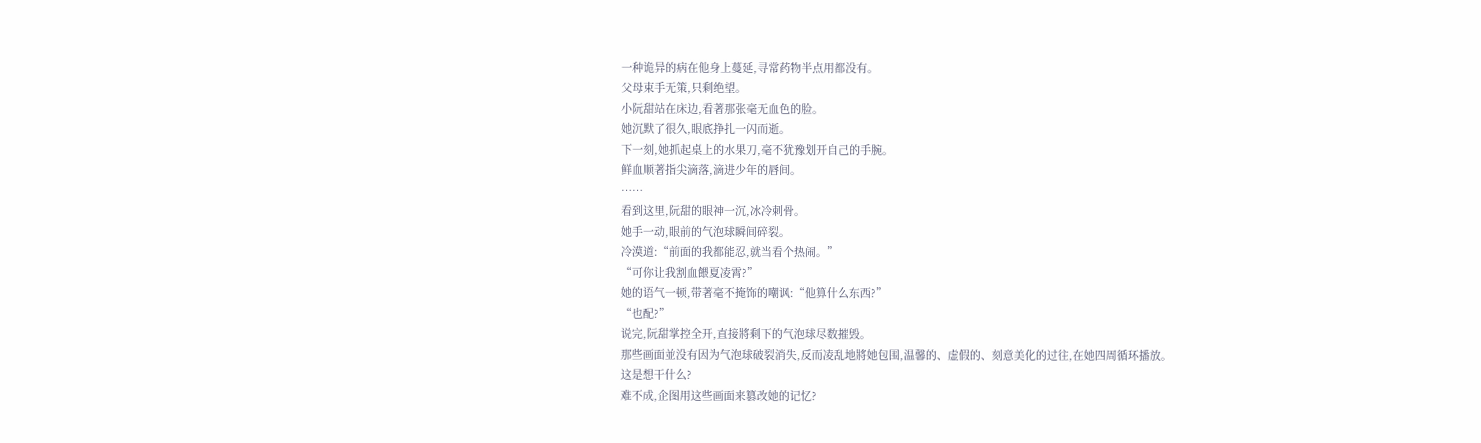一种诡异的病在他身上蔓延,寻常药物半点用都没有。
父母束手无策,只剩绝望。
小阮甜站在床边,看著那张毫无血色的脸。
她沉默了很久,眼底挣扎一闪而逝。
下一刻,她抓起桌上的水果刀,毫不犹豫划开自己的手腕。
鲜血顺著指尖滴落,滴进少年的唇间。
……
看到这里,阮甜的眼神一沉,冰冷刺骨。
她手一动,眼前的气泡球瞬间碎裂。
冷漠道:“前面的我都能忍,就当看个热闹。”
“可你让我割血餵夏凌霄?”
她的语气一顿,带著毫不掩饰的嘲讽:“他算什么东西?”
“也配?”
说完,阮甜掌控全开,直接將剩下的气泡球尽数摧毁。
那些画面並没有因为气泡球破裂消失,反而凌乱地將她包围,温馨的、虚假的、刻意美化的过往,在她四周循环播放。
这是想干什么?
难不成,企图用这些画面来篡改她的记忆?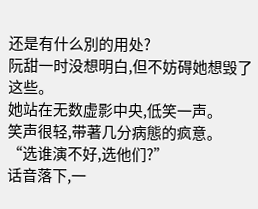还是有什么別的用处?
阮甜一时没想明白,但不妨碍她想毁了这些。
她站在无数虚影中央,低笑一声。
笑声很轻,带著几分病態的疯意。
“选谁演不好,选他们?”
话音落下,一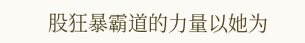股狂暴霸道的力量以她为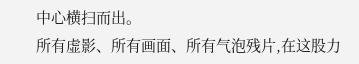中心横扫而出。
所有虚影、所有画面、所有气泡残片,在这股力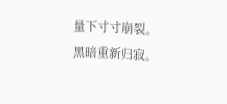量下寸寸崩裂。
黑暗重新归寂。